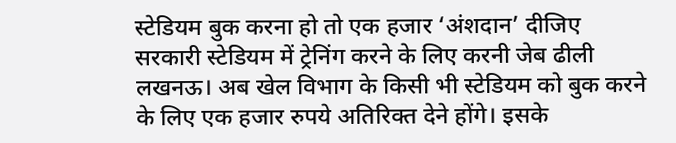स्टेडियम बुक करना हो तो एक हजार ‘अंशदान’ दीजिए
सरकारी स्टेडियम में ट्रेनिंग करने के लिए करनी जेब ढीली
लखनऊ। अब खेल विभाग के किसी भी स्टेडियम को बुक करने के लिए एक हजार रुपये अतिरिक्त देने होंगे। इसके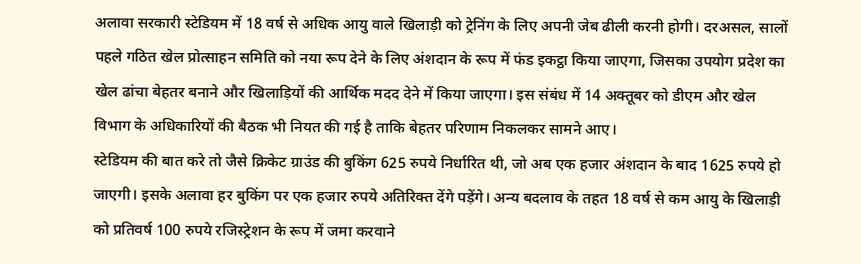अलावा सरकारी स्टेडियम में 18 वर्ष से अधिक आयु वाले खिलाड़ी को ट्रेनिंग के लिए अपनी जेब ढीली करनी होगी। दरअसल, सालों पहले गठित खेल प्रोत्साहन समिति को नया रूप देने के लिए अंशदान के रूप में फंड इकट्ठा किया जाएगा, जिसका उपयोग प्रदेश का खेल ढांचा बेहतर बनाने और खिलाड़ियों की आर्थिक मदद देने में किया जाएगा। इस संबंध में 14 अक्तूबर को डीएम और खेल विभाग के अधिकारियों की बैठक भी नियत की गई है ताकि बेहतर परिणाम निकलकर सामने आए।
स्टेडियम की बात करे तो जैसे क्रिकेट ग्राउंड की बुकिंग 625 रुपये निर्धारित थी, जो अब एक हजार अंशदान के बाद 1625 रुपये हो जाएगी। इसके अलावा हर बुकिंग पर एक हजार रुपये अतिरिक्त देंगे पड़ेंगे। अन्य बदलाव के तहत 18 वर्ष से कम आयु के खिलाड़ी को प्रतिवर्ष 100 रुपये रजिस्ट्रेशन के रूप में जमा करवाने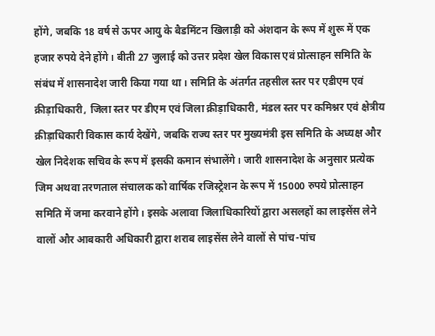होंगे, जबकि 18 वर्ष से ऊपर आयु के बैडमिंटन खिलाड़ी को अंशदान के रूप में शुरू में एक हजार रुपये देने होंगे। बीती 27 जुलाई को उत्तर प्रदेश खेल विकास एवं प्रोत्साहन समिति के संबंध में शासनादेश जारी किया गया था। समिति के अंतर्गत तहसील स्तर पर एडीएम एवं क्रीड़ाधिकारी, जिला स्तर पर डीएम एवं जिला क्रीड़ाधिकारी, मंडल स्तर पर कमिश्नर एवं क्षेत्रीय क्रीड़ाधिकारी विकास कार्य देखेंगे, जबकि राज्य स्तर पर मुख्यमंत्री इस समिति के अध्यक्ष और खेल निदेशक सचिव के रूप में इसकी कमान संभालेंगे। जारी शासनादेश के अनुसार प्रत्येक जिम अथवा तरणताल संचालक को वार्षिक रजिस्ट्रेशन के रूप में 15000 रुपये प्रोत्साहन समिति में जमा करवाने होंगे। इसके अलावा जिलाधिकारियों द्वारा असलहों का लाइसेंस लेने वालों और आबकारी अधिकारी द्वारा शराब लाइसेंस लेने वालों से पांच-पांच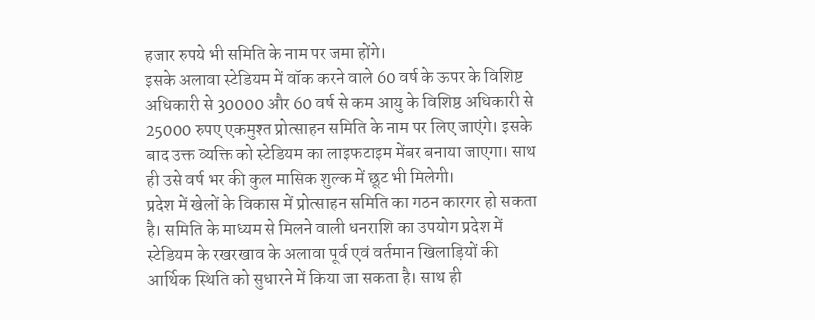हजार रुपये भी समिति के नाम पर जमा होंगे।
इसके अलावा स्टेडियम में वॉक करने वाले 60 वर्ष के ऊपर के विशिष्ट अधिकारी से 30000 और 60 वर्ष से कम आयु के विशिष्ठ अधिकारी से 25000 रुपए एकमुश्त प्रोत्साहन समिति के नाम पर लिए जाएंगे। इसके बाद उक्त व्यक्ति को स्टेडियम का लाइफटाइम मेंबर बनाया जाएगा। साथ ही उसे वर्ष भर की कुल मासिक शुल्क में छूट भी मिलेगी।
प्रदेश में खेलों के विकास में प्रोत्साहन समिति का गठन कारगर हो सकता है। समिति के माध्यम से मिलने वाली धनराशि का उपयोग प्रदेश में स्टेडियम के रखरखाव के अलावा पूर्व एवं वर्तमान खिलाड़ियों की आर्थिक स्थिति को सुधारने में किया जा सकता है। साथ ही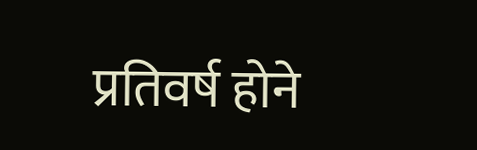प्रतिवर्ष होने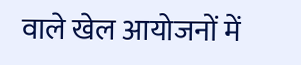वाले खेल आयोजनों में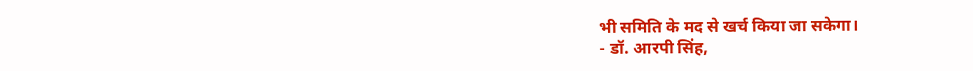भी समिति के मद से खर्च किया जा सकेगा।
- डॉ. आरपी सिंह,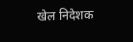खेल निदेशक